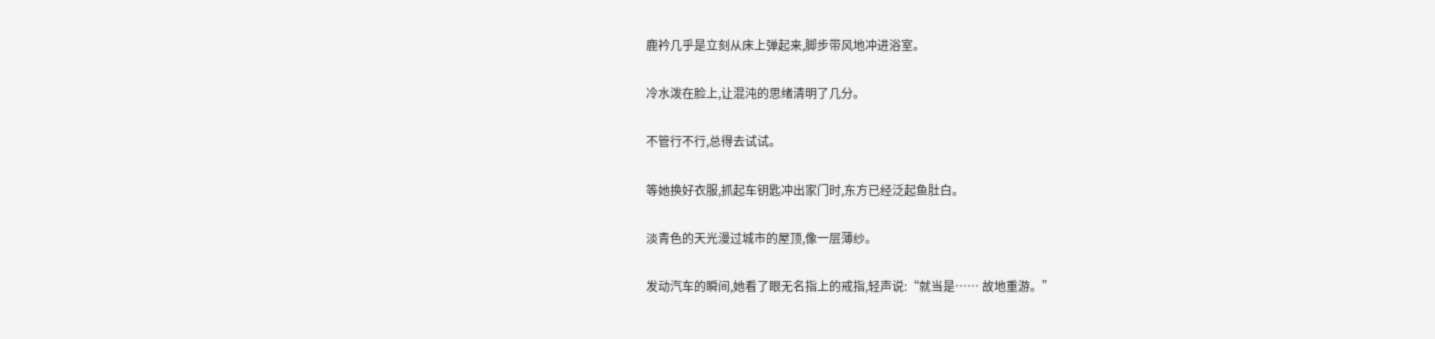鹿衿几乎是立刻从床上弹起来,脚步带风地冲进浴室。

冷水泼在脸上,让混沌的思绪清明了几分。

不管行不行,总得去试试。

等她换好衣服,抓起车钥匙冲出家门时,东方已经泛起鱼肚白。

淡青色的天光漫过城市的屋顶,像一层薄纱。

发动汽车的瞬间,她看了眼无名指上的戒指,轻声说:“就当是…… 故地重游。”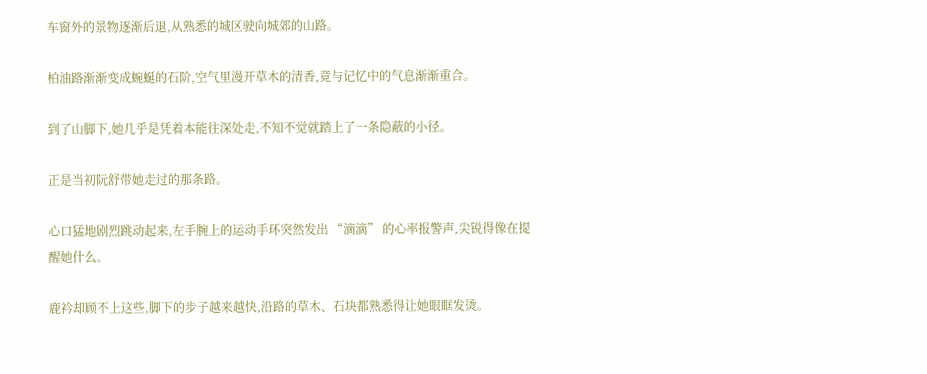车窗外的景物逐渐后退,从熟悉的城区驶向城郊的山路。

柏油路渐渐变成蜿蜒的石阶,空气里漫开草木的清香,竟与记忆中的气息渐渐重合。

到了山脚下,她几乎是凭着本能往深处走,不知不觉就踏上了一条隐蔽的小径。

正是当初阮舒带她走过的那条路。

心口猛地剧烈跳动起来,左手腕上的运动手环突然发出 “滴滴” 的心率报警声,尖锐得像在提醒她什么。

鹿衿却顾不上这些,脚下的步子越来越快,沿路的草木、石块都熟悉得让她眼眶发烫。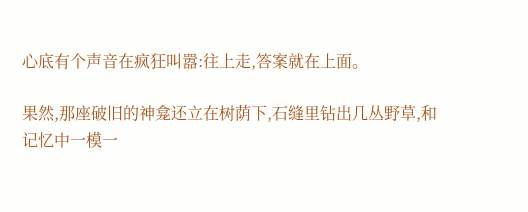心底有个声音在疯狂叫嚣:往上走,答案就在上面。

果然,那座破旧的神龛还立在树荫下,石缝里钻出几丛野草,和记忆中一模一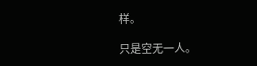样。

只是空无一人。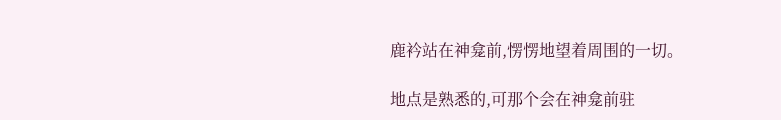鹿衿站在神龛前,愣愣地望着周围的一切。

地点是熟悉的,可那个会在神龛前驻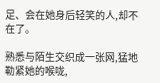足、会在她身后轻笑的人,却不在了。

熟悉与陌生交织成一张网,猛地勒紧她的喉咙,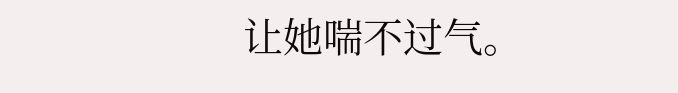让她喘不过气。